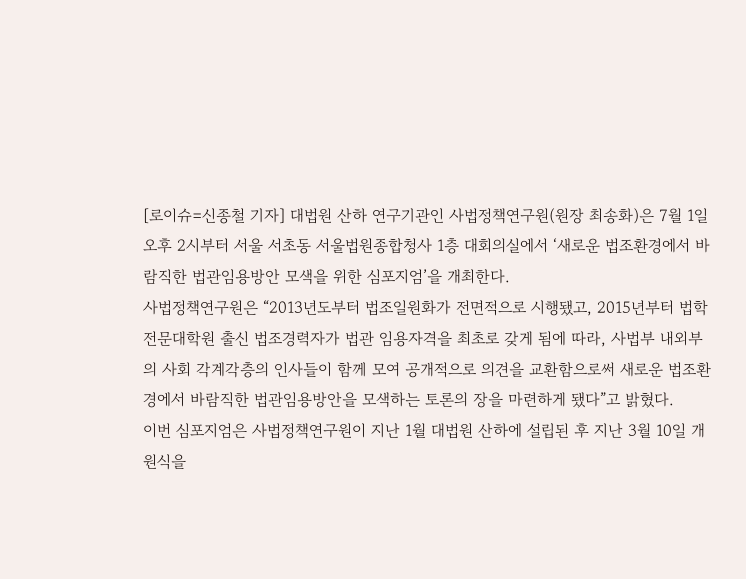[로이슈=신종철 기자] 대법원 산하 연구기관인 사법정책연구원(원장 최송화)은 7월 1일 오후 2시부터 서울 서초동 서울법원종합청사 1층 대회의실에서 ‘새로운 법조환경에서 바람직한 법관임용방안 모색을 위한 심포지엄’을 개최한다.
사법정책연구원은 “2013년도부터 법조일원화가 전면적으로 시행됐고, 2015년부터 법학전문대학원 출신 법조경력자가 법관 임용자격을 최초로 갖게 됨에 따라, 사법부 내외부의 사회 각계각층의 인사들이 함께 모여 공개적으로 의견을 교환함으로써 새로운 법조환경에서 바람직한 법관임용방안을 모색하는 토론의 장을 마련하게 됐다”고 밝혔다.
이번 심포지엄은 사법정책연구원이 지난 1월 대법원 산하에 설립된 후 지난 3월 10일 개원식을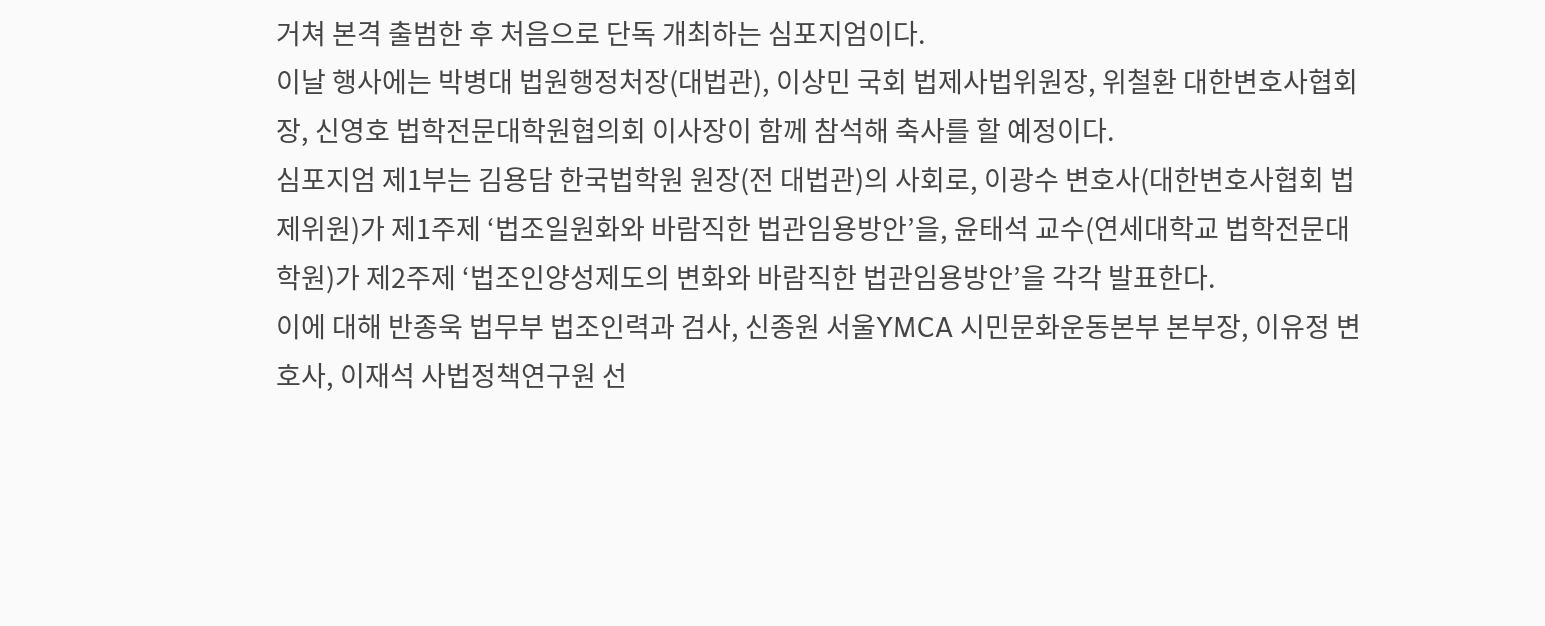거쳐 본격 출범한 후 처음으로 단독 개최하는 심포지엄이다.
이날 행사에는 박병대 법원행정처장(대법관), 이상민 국회 법제사법위원장, 위철환 대한변호사협회장, 신영호 법학전문대학원협의회 이사장이 함께 참석해 축사를 할 예정이다.
심포지엄 제1부는 김용담 한국법학원 원장(전 대법관)의 사회로, 이광수 변호사(대한변호사협회 법제위원)가 제1주제 ‘법조일원화와 바람직한 법관임용방안’을, 윤태석 교수(연세대학교 법학전문대학원)가 제2주제 ‘법조인양성제도의 변화와 바람직한 법관임용방안’을 각각 발표한다.
이에 대해 반종욱 법무부 법조인력과 검사, 신종원 서울YMCA 시민문화운동본부 본부장, 이유정 변호사, 이재석 사법정책연구원 선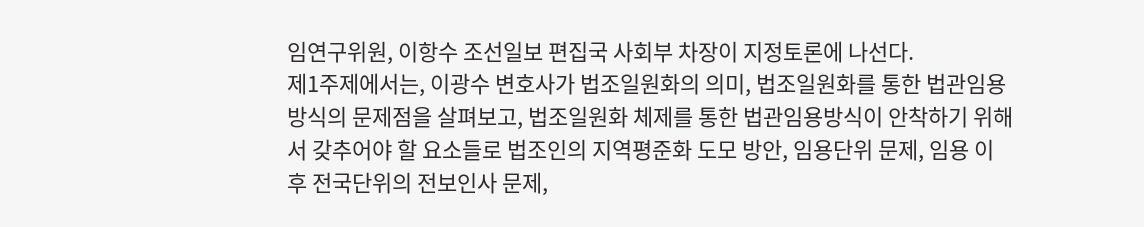임연구위원, 이항수 조선일보 편집국 사회부 차장이 지정토론에 나선다.
제1주제에서는, 이광수 변호사가 법조일원화의 의미, 법조일원화를 통한 법관임용방식의 문제점을 살펴보고, 법조일원화 체제를 통한 법관임용방식이 안착하기 위해서 갖추어야 할 요소들로 법조인의 지역평준화 도모 방안, 임용단위 문제, 임용 이후 전국단위의 전보인사 문제,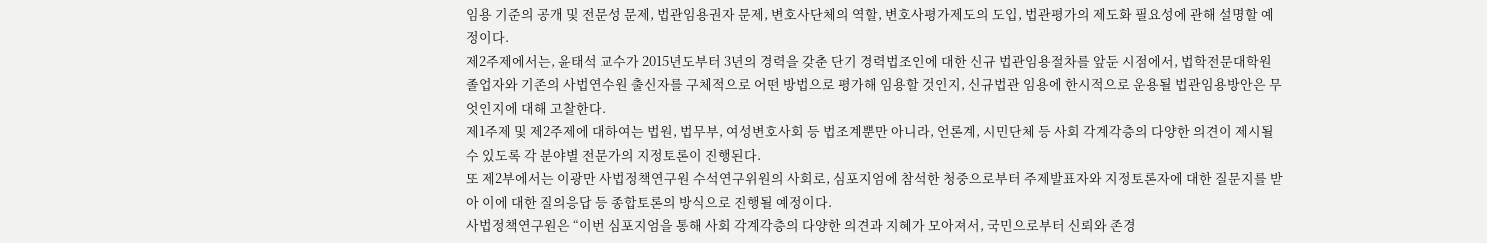임용 기준의 공개 및 전문성 문제, 법관임용권자 문제, 변호사단체의 역할, 변호사평가제도의 도입, 법관평가의 제도화 필요성에 관해 설명할 예정이다.
제2주제에서는, 윤태석 교수가 2015년도부터 3년의 경력을 갖춘 단기 경력법조인에 대한 신규 법관임용절차를 앞둔 시점에서, 법학전문대학원 졸업자와 기존의 사법연수원 출신자를 구체적으로 어떤 방법으로 평가해 임용할 것인지, 신규법관 임용에 한시적으로 운용될 법관임용방안은 무엇인지에 대해 고찰한다.
제1주제 및 제2주제에 대하여는 법원, 법무부, 여성변호사회 등 법조계뿐만 아니라, 언론계, 시민단체 등 사회 각계각층의 다양한 의견이 제시될 수 있도록 각 분야별 전문가의 지정토론이 진행된다.
또 제2부에서는 이광만 사법정책연구원 수석연구위원의 사회로, 심포지엄에 참석한 청중으로부터 주제발표자와 지정토론자에 대한 질문지를 받아 이에 대한 질의응답 등 종합토론의 방식으로 진행될 예정이다.
사법정책연구원은 “이번 심포지엄을 통해 사회 각계각층의 다양한 의견과 지혜가 모아져서, 국민으로부터 신뢰와 존경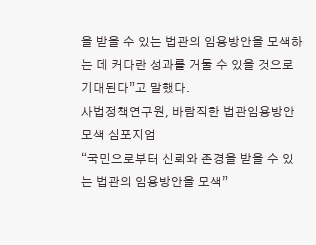을 받을 수 있는 법관의 임용방안을 모색하는 데 커다란 성과를 거둘 수 있을 것으로 기대된다”고 말했다.
사법정책연구원, 바람직한 법관임용방안 모색 심포지엄
“국민으로부터 신뢰와 존경을 받을 수 있는 법관의 임용방안을 모색”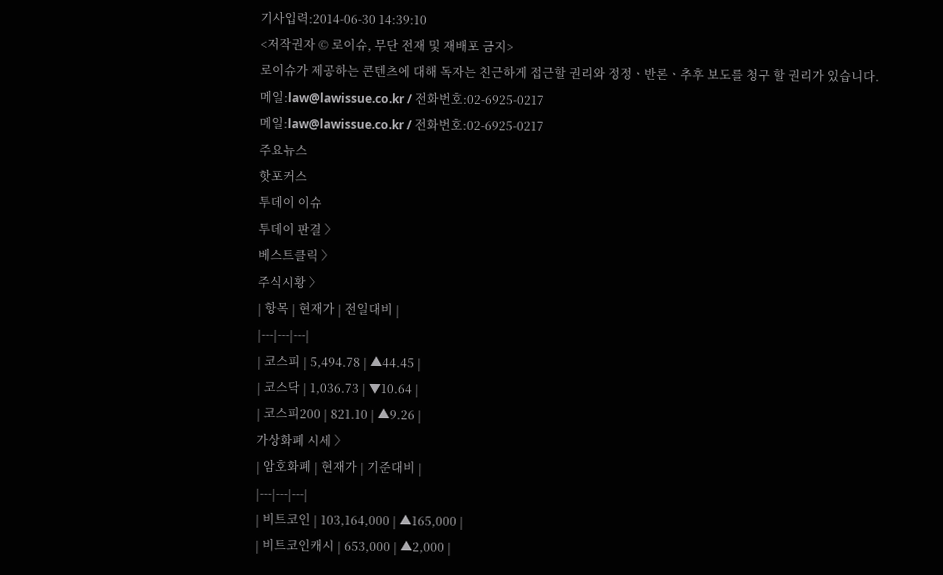기사입력:2014-06-30 14:39:10
<저작권자 © 로이슈, 무단 전재 및 재배포 금지>
로이슈가 제공하는 콘텐츠에 대해 독자는 친근하게 접근할 권리와 정정ㆍ반론ㆍ추후 보도를 청구 할 권리가 있습니다.
메일:law@lawissue.co.kr / 전화번호:02-6925-0217
메일:law@lawissue.co.kr / 전화번호:02-6925-0217
주요뉴스
핫포커스
투데이 이슈
투데이 판결 〉
베스트클릭 〉
주식시황 〉
| 항목 | 현재가 | 전일대비 |
|---|---|---|
| 코스피 | 5,494.78 | ▲44.45 |
| 코스닥 | 1,036.73 | ▼10.64 |
| 코스피200 | 821.10 | ▲9.26 |
가상화폐 시세 〉
| 암호화폐 | 현재가 | 기준대비 |
|---|---|---|
| 비트코인 | 103,164,000 | ▲165,000 |
| 비트코인캐시 | 653,000 | ▲2,000 |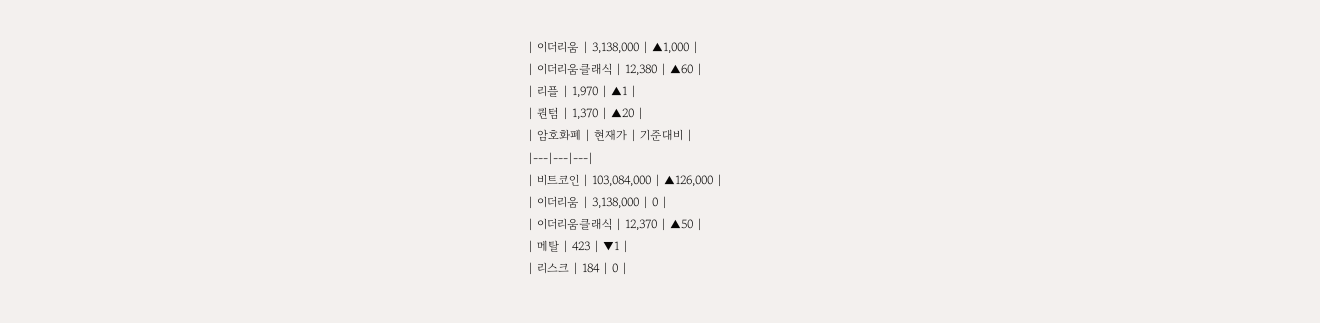| 이더리움 | 3,138,000 | ▲1,000 |
| 이더리움클래식 | 12,380 | ▲60 |
| 리플 | 1,970 | ▲1 |
| 퀀텀 | 1,370 | ▲20 |
| 암호화폐 | 현재가 | 기준대비 |
|---|---|---|
| 비트코인 | 103,084,000 | ▲126,000 |
| 이더리움 | 3,138,000 | 0 |
| 이더리움클래식 | 12,370 | ▲50 |
| 메탈 | 423 | ▼1 |
| 리스크 | 184 | 0 |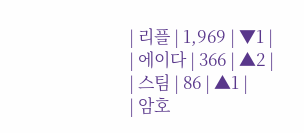| 리플 | 1,969 | ▼1 |
| 에이다 | 366 | ▲2 |
| 스팀 | 86 | ▲1 |
| 암호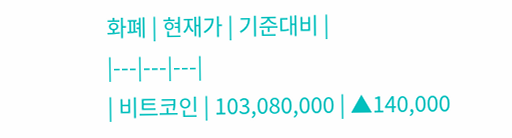화폐 | 현재가 | 기준대비 |
|---|---|---|
| 비트코인 | 103,080,000 | ▲140,000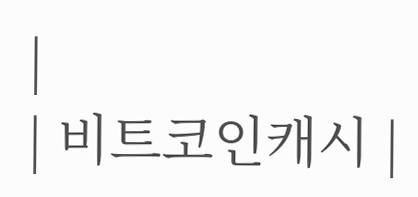|
| 비트코인캐시 |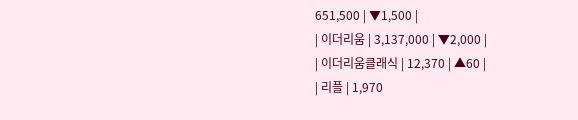651,500 | ▼1,500 |
| 이더리움 | 3,137,000 | ▼2,000 |
| 이더리움클래식 | 12,370 | ▲60 |
| 리플 | 1,970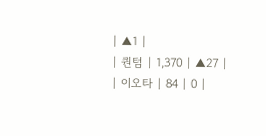| ▲1 |
| 퀀텀 | 1,370 | ▲27 |
| 이오타 | 84 | 0 |